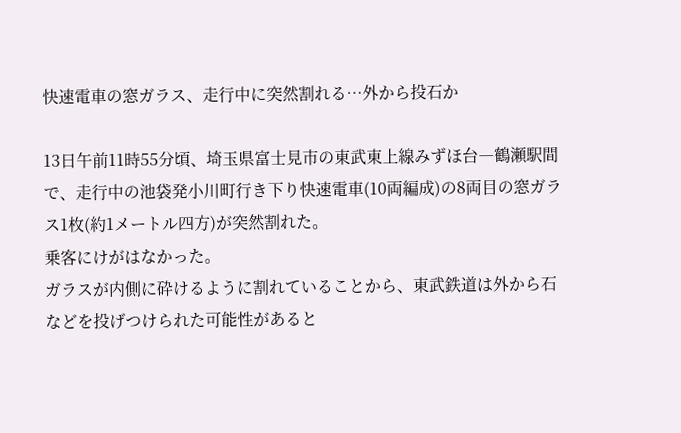快速電車の窓ガラス、走行中に突然割れる…外から投石か

13日午前11時55分頃、埼玉県富士見市の東武東上線みずほ台―鶴瀬駅間で、走行中の池袋発小川町行き下り快速電車(10両編成)の8両目の窓ガラス1枚(約1メートル四方)が突然割れた。
乗客にけがはなかった。
ガラスが内側に砕けるように割れていることから、東武鉄道は外から石などを投げつけられた可能性があると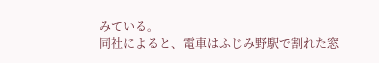みている。
同社によると、電車はふじみ野駅で割れた窓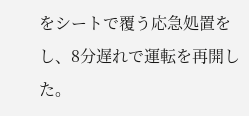をシートで覆う応急処置をし、8分遅れで運転を再開した。